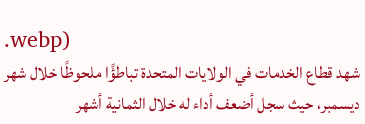.webp)
شهد قطاع الخدمات في الولايات المتحدة تباطؤًا ملحوظًا خلال شهر ديسمبر، حيث سجل أضعف أداء له خلال الثمانية أشهر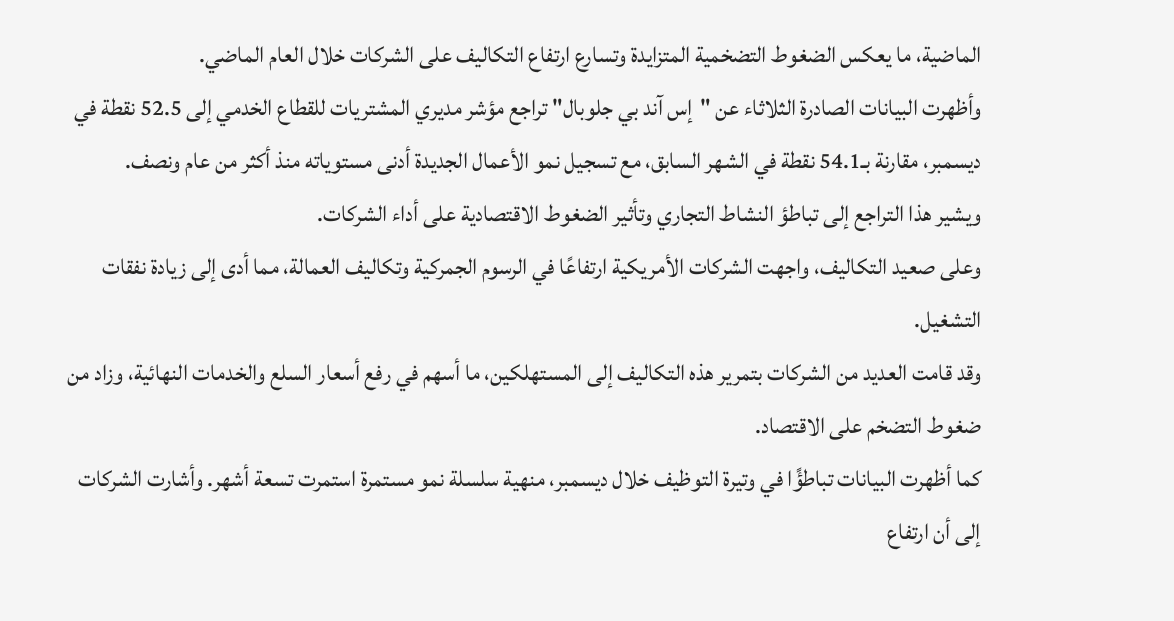الماضية، ما يعكس الضغوط التضخمية المتزايدة وتسارع ارتفاع التكاليف على الشركات خلال العام الماضي.
وأظهرت البيانات الصادرة الثلاثاء عن "إس آند بي جلوبال" تراجع مؤشر مديري المشتريات للقطاع الخدمي إلى 52.5 نقطة في ديسمبر، مقارنة بـ54.1 نقطة في الشهر السابق، مع تسجيل نمو الأعمال الجديدة أدنى مستوياته منذ أكثر من عام ونصف.
ويشير هذا التراجع إلى تباطؤ النشاط التجاري وتأثير الضغوط الاقتصادية على أداء الشركات.
وعلى صعيد التكاليف، واجهت الشركات الأمريكية ارتفاعًا في الرسوم الجمركية وتكاليف العمالة، مما أدى إلى زيادة نفقات التشغيل.
وقد قامت العديد من الشركات بتمرير هذه التكاليف إلى المستهلكين، ما أسهم في رفع أسعار السلع والخدمات النهائية، وزاد من ضغوط التضخم على الاقتصاد.
كما أظهرت البيانات تباطؤًا في وتيرة التوظيف خلال ديسمبر، منهية سلسلة نمو مستمرة استمرت تسعة أشهر. وأشارت الشركات إلى أن ارتفاع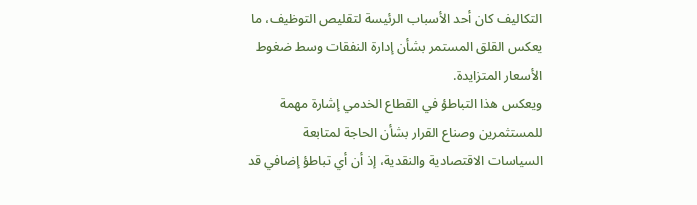التكاليف كان أحد الأسباب الرئيسة لتقليص التوظيف، ما يعكس القلق المستمر بشأن إدارة النفقات وسط ضغوط الأسعار المتزايدة.
ويعكس هذا التباطؤ في القطاع الخدمي إشارة مهمة للمستثمرين وصناع القرار بشأن الحاجة لمتابعة السياسات الاقتصادية والنقدية، إذ أن أي تباطؤ إضافي قد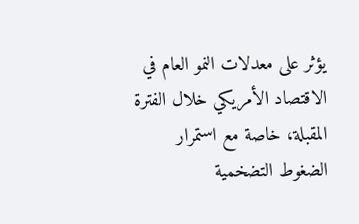يؤثر على معدلات النمو العام في الاقتصاد الأمريكي خلال الفترة المقبلة، خاصة مع استمرار الضغوط التضخمية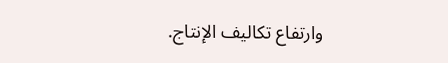وارتفاع تكاليف الإنتاج.